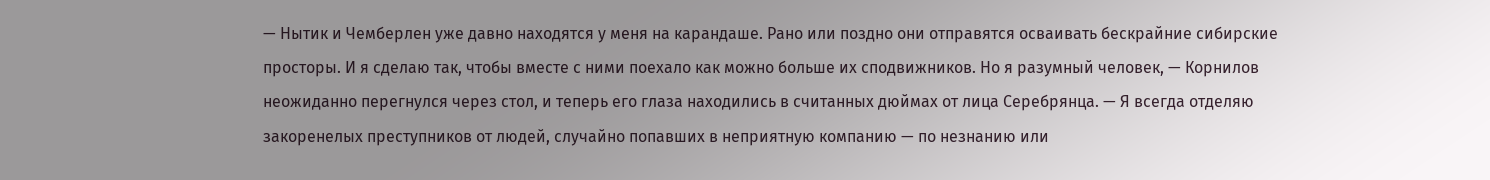— Нытик и Чемберлен уже давно находятся у меня на карандаше. Рано или поздно они отправятся осваивать бескрайние сибирские просторы. И я сделаю так, чтобы вместе с ними поехало как можно больше их сподвижников. Но я разумный человек, — Корнилов неожиданно перегнулся через стол, и теперь его глаза находились в считанных дюймах от лица Серебрянца. — Я всегда отделяю закоренелых преступников от людей, случайно попавших в неприятную компанию — по незнанию или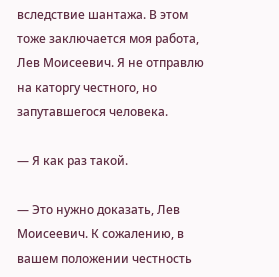вследствие шантажа. В этом тоже заключается моя работа, Лев Моисеевич. Я не отправлю на каторгу честного, но запутавшегося человека.

— Я как раз такой.

— Это нужно доказать, Лев Моисеевич. К сожалению, в вашем положении честность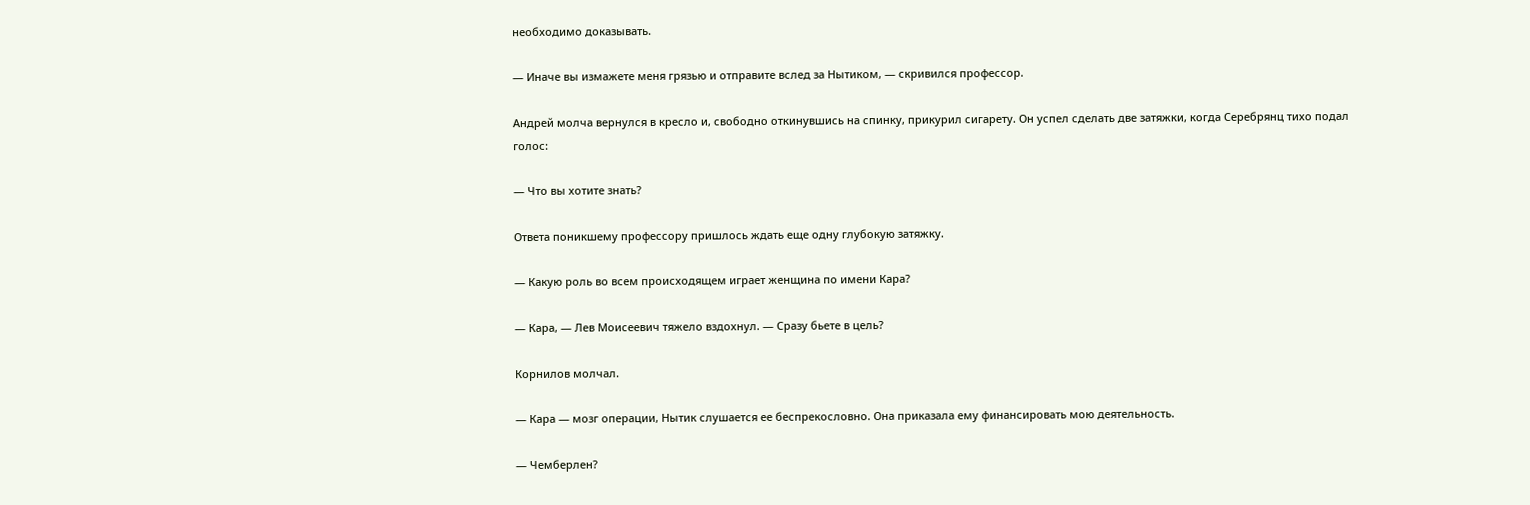необходимо доказывать.

— Иначе вы измажете меня грязью и отправите вслед за Нытиком, — скривился профессор.

Андрей молча вернулся в кресло и, свободно откинувшись на спинку, прикурил сигарету. Он успел сделать две затяжки, когда Серебрянц тихо подал голос:

— Что вы хотите знать?

Ответа поникшему профессору пришлось ждать еще одну глубокую затяжку.

— Какую роль во всем происходящем играет женщина по имени Кара?

— Кара, — Лев Моисеевич тяжело вздохнул. — Сразу бьете в цель?

Корнилов молчал.

— Кара — мозг операции, Нытик слушается ее беспрекословно. Она приказала ему финансировать мою деятельность.

— Чемберлен?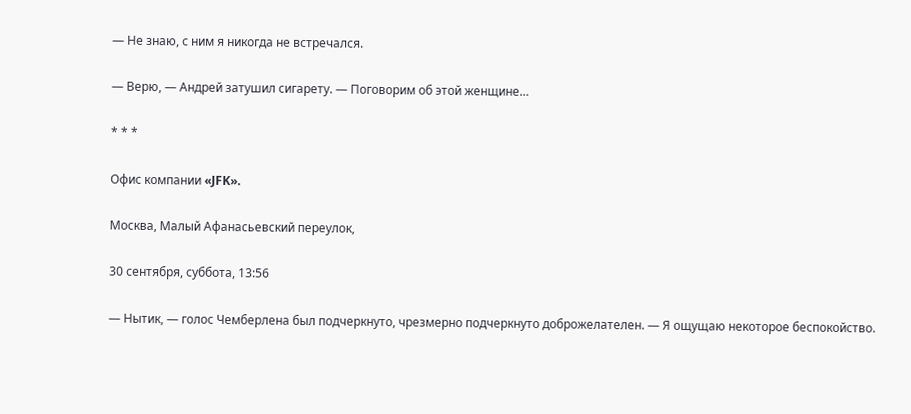— Не знаю, с ним я никогда не встречался.

— Верю, — Андрей затушил сигарету. — Поговорим об этой женщине…

* * *

Офис компании «JFK».

Москва, Малый Афанасьевский переулок,

30 сентября, суббота, 13:56

— Нытик, — голос Чемберлена был подчеркнуто, чрезмерно подчеркнуто доброжелателен. — Я ощущаю некоторое беспокойство.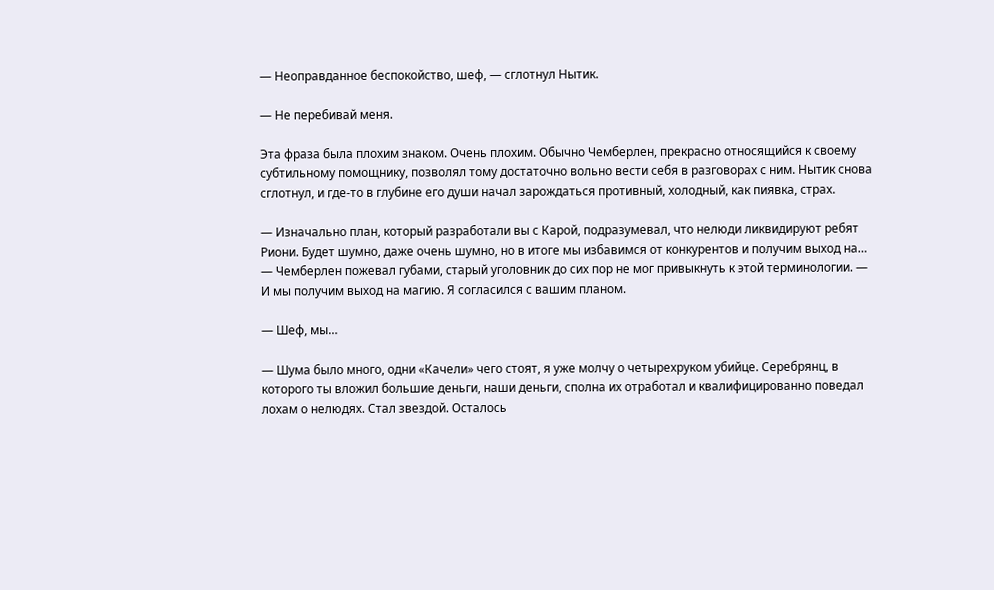— Неоправданное беспокойство, шеф, — сглотнул Нытик.

— Не перебивай меня.

Эта фраза была плохим знаком. Очень плохим. Обычно Чемберлен, прекрасно относящийся к своему субтильному помощнику, позволял тому достаточно вольно вести себя в разговорах с ним. Нытик снова сглотнул, и где-то в глубине его души начал зарождаться противный, холодный, как пиявка, страх.

— Изначально план, который разработали вы с Карой, подразумевал, что нелюди ликвидируют ребят Риони. Будет шумно, даже очень шумно, но в итоге мы избавимся от конкурентов и получим выход на… — Чемберлен пожевал губами, старый уголовник до сих пор не мог привыкнуть к этой терминологии. — И мы получим выход на магию. Я согласился с вашим планом.

— Шеф, мы…

— Шума было много, одни «Качели» чего стоят, я уже молчу о четырехруком убийце. Серебрянц, в которого ты вложил большие деньги, наши деньги, сполна их отработал и квалифицированно поведал лохам о нелюдях. Стал звездой. Осталось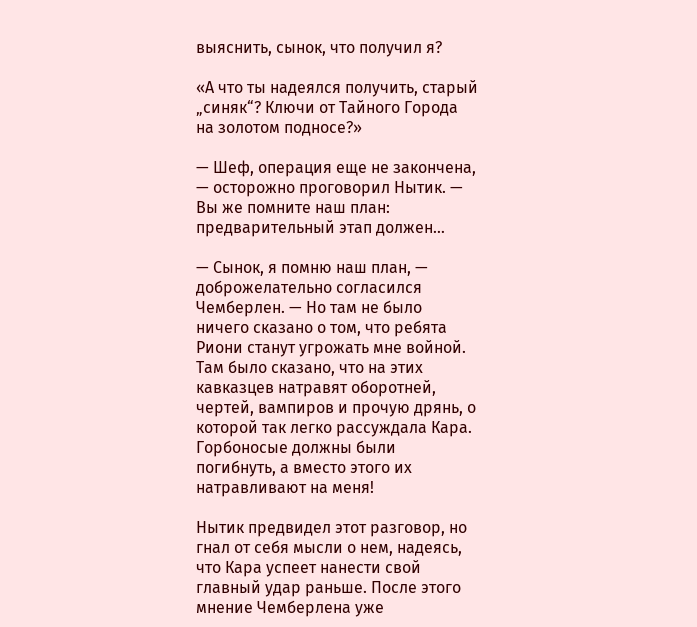выяснить, сынок, что получил я?

«А что ты надеялся получить, старый „синяк“? Ключи от Тайного Города на золотом подносе?»

— Шеф, операция еще не закончена, — осторожно проговорил Нытик. — Вы же помните наш план: предварительный этап должен…

— Сынок, я помню наш план, — доброжелательно согласился Чемберлен. — Но там не было ничего сказано о том, что ребята Риони станут угрожать мне войной. Там было сказано, что на этих кавказцев натравят оборотней, чертей, вампиров и прочую дрянь, о которой так легко рассуждала Кара. Горбоносые должны были погибнуть, а вместо этого их натравливают на меня!

Нытик предвидел этот разговор, но гнал от себя мысли о нем, надеясь, что Кара успеет нанести свой главный удар раньше. После этого мнение Чемберлена уже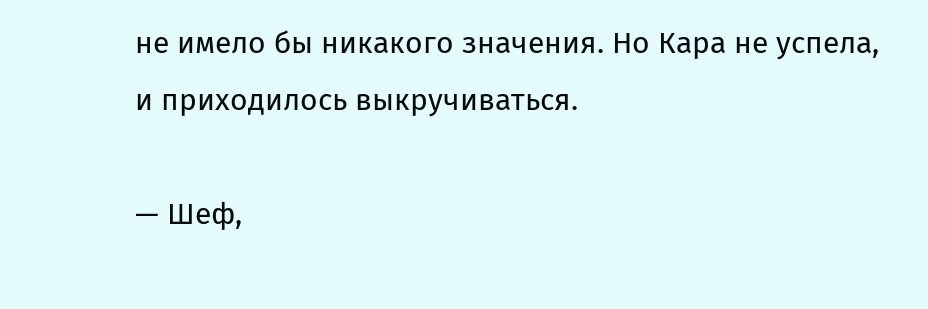не имело бы никакого значения. Но Кара не успела, и приходилось выкручиваться.

— Шеф,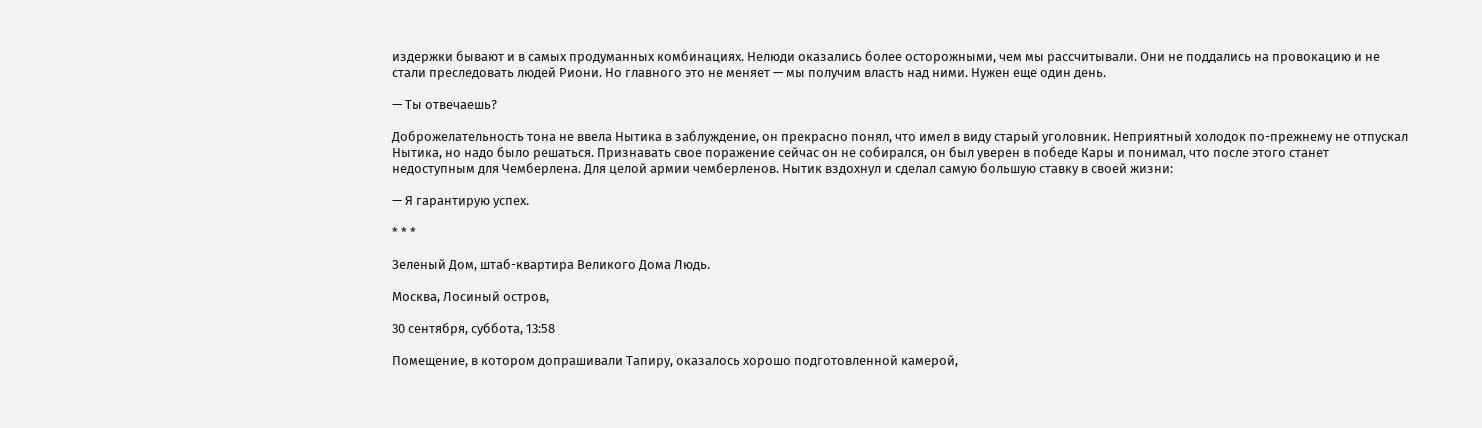издержки бывают и в самых продуманных комбинациях. Нелюди оказались более осторожными, чем мы рассчитывали. Они не поддались на провокацию и не стали преследовать людей Риони. Но главного это не меняет — мы получим власть над ними. Нужен еще один день.

— Ты отвечаешь?

Доброжелательность тона не ввела Нытика в заблуждение, он прекрасно понял, что имел в виду старый уголовник. Неприятный холодок по-прежнему не отпускал Нытика, но надо было решаться. Признавать свое поражение сейчас он не собирался, он был уверен в победе Кары и понимал, что после этого станет недоступным для Чемберлена. Для целой армии чемберленов. Нытик вздохнул и сделал самую большую ставку в своей жизни:

— Я гарантирую успех.

* * *

Зеленый Дом, штаб-квартира Великого Дома Людь.

Москва, Лосиный остров,

30 сентября, суббота, 13:58

Помещение, в котором допрашивали Тапиру, оказалось хорошо подготовленной камерой,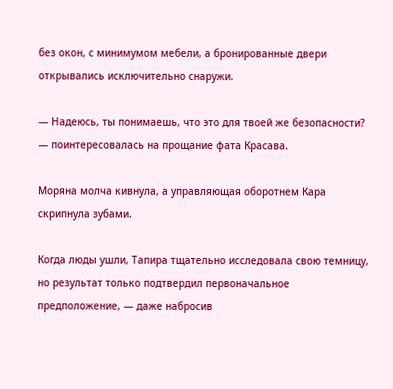без окон, с минимумом мебели, а бронированные двери открывались исключительно снаружи.

— Надеюсь, ты понимаешь, что это для твоей же безопасности? — поинтересовалась на прощание фата Красава.

Моряна молча кивнула, а управляющая оборотнем Кара скрипнула зубами.

Когда люды ушли, Тапира тщательно исследовала свою темницу, но результат только подтвердил первоначальное предположение, — даже набросив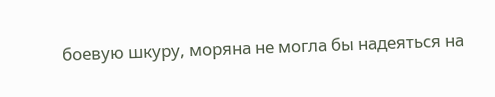боевую шкуру, моряна не могла бы надеяться на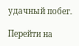удачный побег.

Перейти на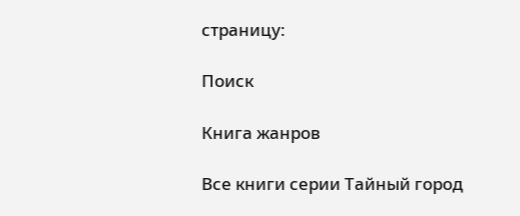страницу:

Поиск

Книга жанров

Все книги серии Тайный город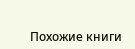Похожие книги